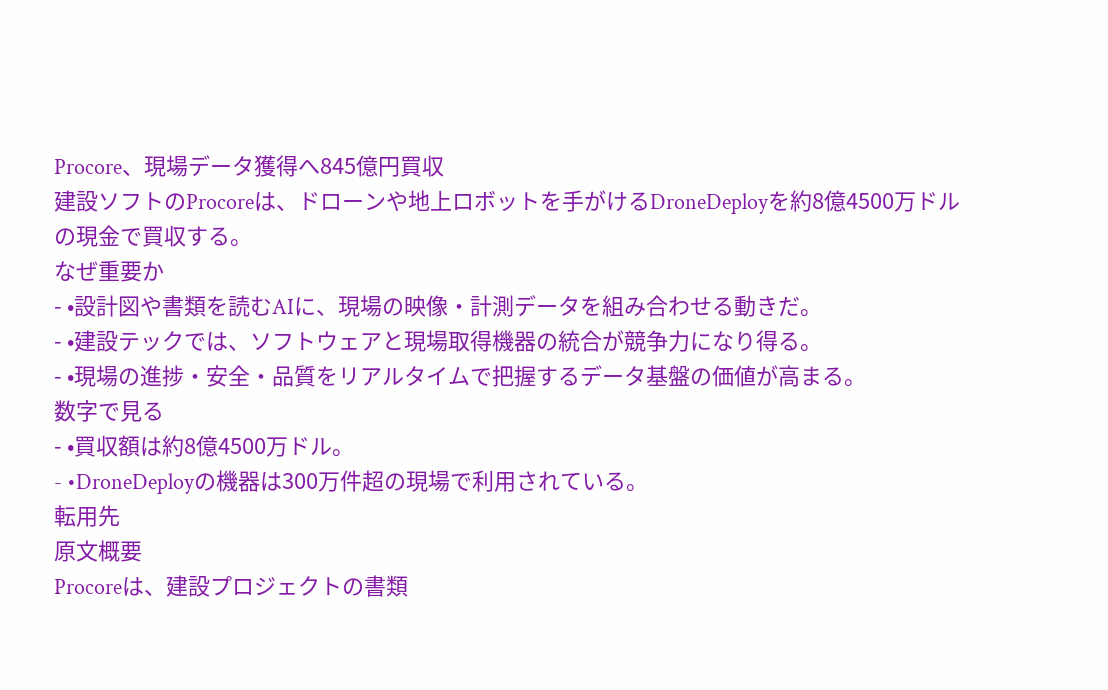Procore、現場データ獲得へ845億円買収
建設ソフトのProcoreは、ドローンや地上ロボットを手がけるDroneDeployを約8億4500万ドルの現金で買収する。
なぜ重要か
- •設計図や書類を読むAIに、現場の映像・計測データを組み合わせる動きだ。
- •建設テックでは、ソフトウェアと現場取得機器の統合が競争力になり得る。
- •現場の進捗・安全・品質をリアルタイムで把握するデータ基盤の価値が高まる。
数字で見る
- •買収額は約8億4500万ドル。
- •DroneDeployの機器は300万件超の現場で利用されている。
転用先
原文概要
Procoreは、建設プロジェクトの書類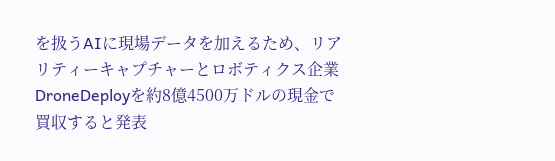を扱うAIに現場データを加えるため、リアリティーキャプチャーとロボティクス企業DroneDeployを約8億4500万ドルの現金で買収すると発表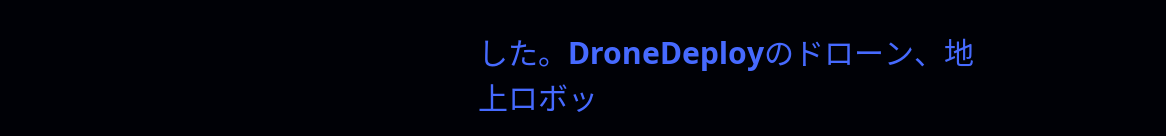した。DroneDeployのドローン、地上ロボッ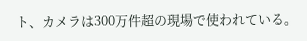ト、カメラは300万件超の現場で使われている。